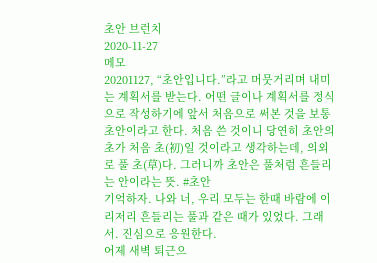초안 브런치
2020-11-27
메모
20201127, “초안입니다.”라고 머뭇거리며 내미는 계획서를 받는다. 어떤 글이나 계획서를 정식으로 작성하기에 앞서 처음으로 써본 것을 보통 초안이라고 한다. 처음 쓴 것이니 당연히 초안의 초가 처음 초(初)일 것이라고 생각하는데, 의외로 풀 초(草)다. 그러니까 초안은 풀처럼 흔들리는 안이라는 뜻. #초안
기억하자. 나와 너, 우리 모두는 한때 바람에 이리저리 흔들리는 풀과 같은 때가 있었다. 그래서. 진심으로 응원한다.
어제 새벽 퇴근으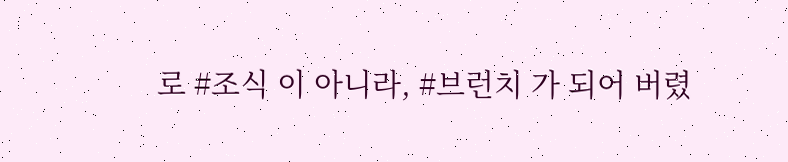로 #조식 이 아니라, #브런치 가 되어 버렸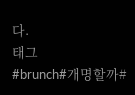다.
태그
#brunch#개명할까#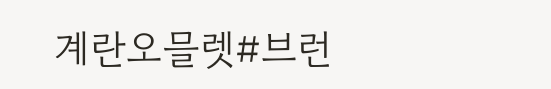계란오믈렛#브런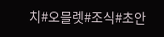치#오믈렛#조식#초안